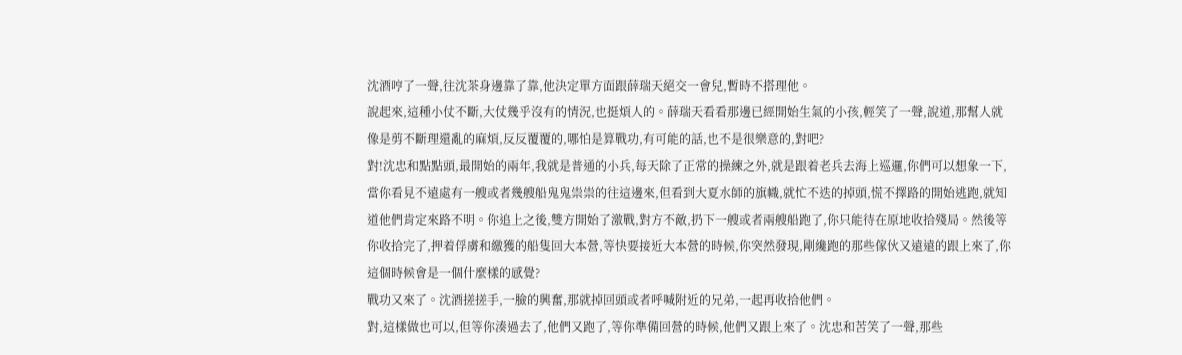沈酒哼了一聲,往沈茶身邊靠了靠,他決定單方面跟薛瑞天絕交一會兒,暫時不搭理他。
說起來,這種小仗不斷,大仗幾乎沒有的情況,也挺煩人的。薛瑞天看看那邊已經開始生氣的小孩,輕笑了一聲,說道,那幫人就像是剪不斷理還亂的麻煩,反反覆覆的,哪怕是算戰功,有可能的話,也不是很樂意的,對吧?
對!沈忠和點點頭,最開始的兩年,我就是普通的小兵,每天除了正常的操練之外,就是跟着老兵去海上巡邏,你們可以想象一下,當你看見不遠處有一艘或者幾艘船鬼鬼祟祟的往這邊來,但看到大夏水師的旗幟,就忙不迭的掉頭,慌不擇路的開始逃跑,就知道他們肯定來路不明。你追上之後,雙方開始了激戰,對方不敵,扔下一艘或者兩艘船跑了,你只能待在原地收拾殘局。然後等你收拾完了,押着俘虜和繳獲的船隻回大本營,等快要接近大本營的時候,你突然發現,剛纔跑的那些傢伙又遠遠的跟上來了,你這個時候會是一個什麼樣的感覺?
戰功又來了。沈酒搓搓手,一臉的興奮,那就掉回頭或者呼喊附近的兄弟,一起再收拾他們。
對,這樣做也可以,但等你湊過去了,他們又跑了,等你準備回營的時候,他們又跟上來了。沈忠和苦笑了一聲,那些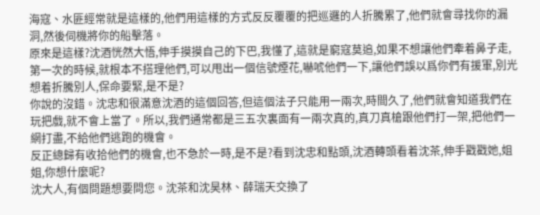海寇、水匪經常就是這樣的,他們用這樣的方式反反覆覆的把巡邏的人折騰累了,他們就會尋找你的漏洞,然後伺機將你的船擊落。
原來是這樣?沈酒恍然大悟,伸手摸摸自己的下巴,我懂了,這就是窮寇莫追,如果不想讓他們牽着鼻子走,第一次的時候,就根本不搭理他們,可以甩出一個信號煙花,嚇唬他們一下,讓他們誤以爲你們有援軍,別光想着折騰別人,保命要緊,是不是?
你說的沒錯。沈忠和很滿意沈酒的這個回答,但這個法子只能用一兩次,時間久了,他們就會知道我們在玩把戲,就不會上當了。所以,我們通常都是三五次裏面有一兩次真的,真刀真槍跟他們打一架,把他們一網打盡,不給他們逃跑的機會。
反正總歸有收拾他們的機會,也不急於一時,是不是?看到沈忠和點頭,沈酒轉頭看着沈茶,伸手戳戳她,姐姐,你想什麼呢?
沈大人,有個問題想要問您。沈茶和沈昊林、薛瑞天交換了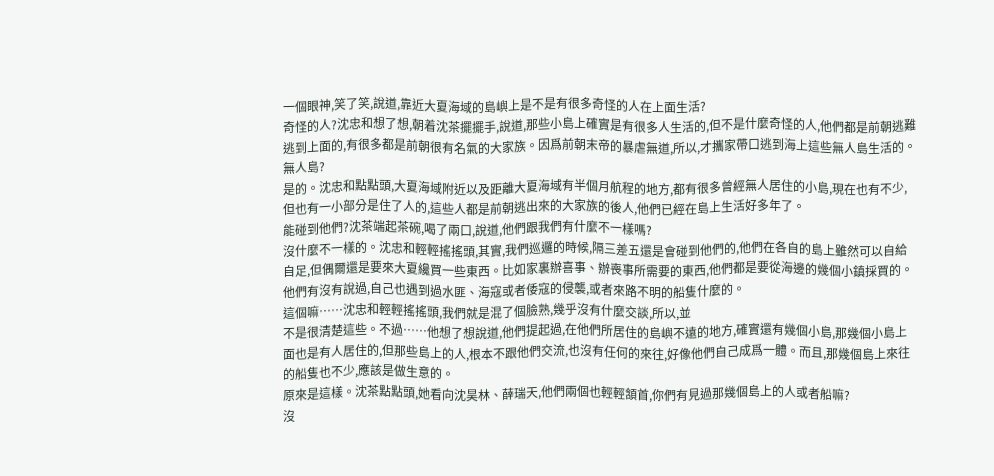一個眼神,笑了笑,說道,靠近大夏海域的島嶼上是不是有很多奇怪的人在上面生活?
奇怪的人?沈忠和想了想,朝着沈茶擺擺手,說道,那些小島上確實是有很多人生活的,但不是什麼奇怪的人,他們都是前朝逃難逃到上面的,有很多都是前朝很有名氣的大家族。因爲前朝末帝的暴虐無道,所以,才攜家帶口逃到海上這些無人島生活的。
無人島?
是的。沈忠和點點頭,大夏海域附近以及距離大夏海域有半個月航程的地方,都有很多曾經無人居住的小島,現在也有不少,但也有一小部分是住了人的,這些人都是前朝逃出來的大家族的後人,他們已經在島上生活好多年了。
能碰到他們?沈茶端起茶碗,喝了兩口,說道,他們跟我們有什麼不一樣嗎?
沒什麼不一樣的。沈忠和輕輕搖搖頭,其實,我們巡邏的時候,隔三差五還是會碰到他們的,他們在各自的島上雖然可以自給自足,但偶爾還是要來大夏纔買一些東西。比如家裏辦喜事、辦喪事所需要的東西,他們都是要從海邊的幾個小鎮採買的。
他們有沒有說過,自己也遇到過水匪、海寇或者倭寇的侵襲,或者來路不明的船隻什麼的。
這個嘛……沈忠和輕輕搖搖頭,我們就是混了個臉熟,幾乎沒有什麼交談,所以,並
不是很清楚這些。不過……他想了想說道,他們提起過,在他們所居住的島嶼不遠的地方,確實還有幾個小島,那幾個小島上面也是有人居住的,但那些島上的人,根本不跟他們交流,也沒有任何的來往,好像他們自己成爲一體。而且,那幾個島上來往的船隻也不少,應該是做生意的。
原來是這樣。沈茶點點頭,她看向沈昊林、薛瑞天,他們兩個也輕輕頷首,你們有見過那幾個島上的人或者船嘛?
沒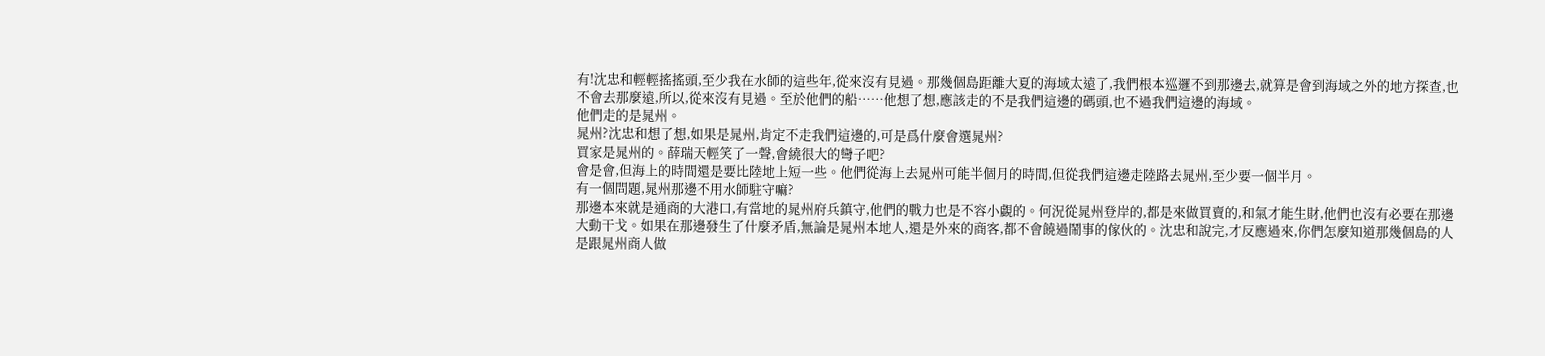有!沈忠和輕輕搖搖頭,至少我在水師的這些年,從來沒有見過。那幾個島距離大夏的海域太遠了,我們根本巡邏不到那邊去,就算是會到海域之外的地方探查,也不會去那麼遠,所以,從來沒有見過。至於他們的船……他想了想,應該走的不是我們這邊的碼頭,也不過我們這邊的海域。
他們走的是晁州。
晁州?沈忠和想了想,如果是晁州,肯定不走我們這邊的,可是爲什麼會選晁州?
買家是晁州的。薛瑞天輕笑了一聲,會繞很大的彎子吧?
會是會,但海上的時間還是要比陸地上短一些。他們從海上去晁州可能半個月的時間,但從我們這邊走陸路去晁州,至少要一個半月。
有一個問題,晁州那邊不用水師駐守嘛?
那邊本來就是通商的大港口,有當地的晁州府兵鎮守,他們的戰力也是不容小覷的。何況從晁州登岸的,都是來做買賣的,和氣才能生財,他們也沒有必要在那邊大動干戈。如果在那邊發生了什麼矛盾,無論是晁州本地人,還是外來的商客,都不會饒過鬧事的傢伙的。沈忠和說完,才反應過來,你們怎麼知道那幾個島的人是跟晁州商人做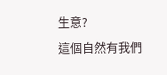生意?
這個自然有我們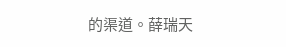的渠道。薛瑞天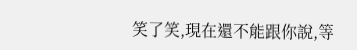笑了笑,現在還不能跟你說,等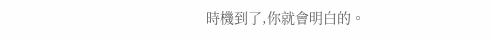時機到了,你就會明白的。